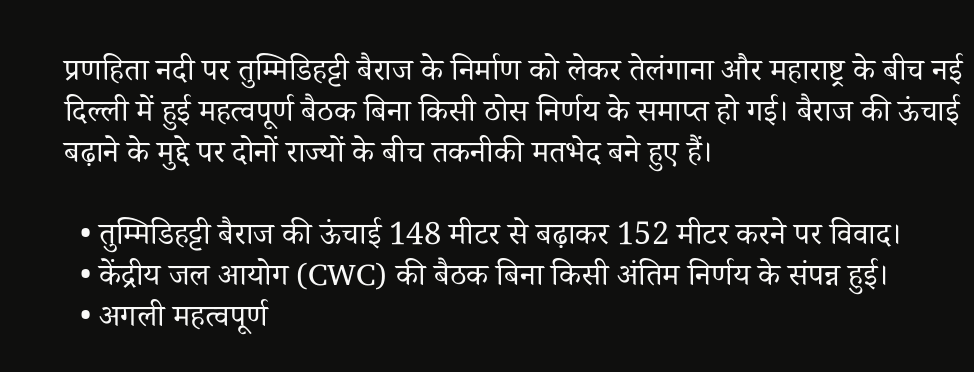प्रणहिता नदी पर तुम्मिडिहट्टी बैराज के निर्माण को लेकर तेलंगाना और महाराष्ट्र के बीच नई दिल्ली में हुई महत्वपूर्ण बैठक बिना किसी ठोस निर्णय के समाप्त हो गई। बैराज की ऊंचाई बढ़ाने के मुद्दे पर दोनों राज्यों के बीच तकनीकी मतभेद बने हुए हैं।

  • तुम्मिडिहट्टी बैराज की ऊंचाई 148 मीटर से बढ़ाकर 152 मीटर करने पर विवाद।
  • केंद्रीय जल आयोग (CWC) की बैठक बिना किसी अंतिम निर्णय के संपन्न हुई।
  • अगली महत्वपूर्ण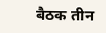बैठक तीन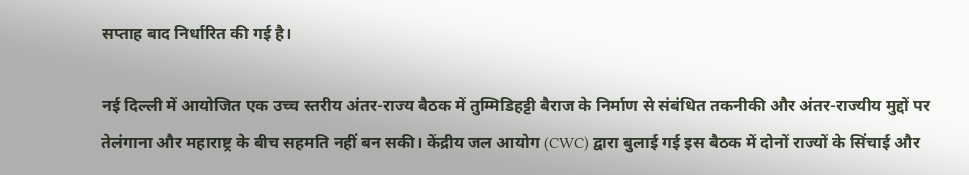सप्ताह बाद निर्धारित की गई है।

नई दिल्ली में आयोजित एक उच्च स्तरीय अंतर-राज्य बैठक में तुम्मिडिहट्टी बैराज के निर्माण से संबंधित तकनीकी और अंतर-राज्यीय मुद्दों पर तेलंगाना और महाराष्ट्र के बीच सहमति नहीं बन सकी। केंद्रीय जल आयोग (CWC) द्वारा बुलाई गई इस बैठक में दोनों राज्यों के सिंचाई और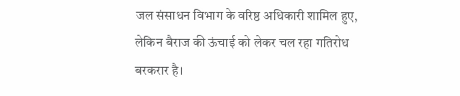जल संसाधन विभाग के वरिष्ठ अधिकारी शामिल हुए, लेकिन बैराज की ऊंचाई को लेकर चल रहा गतिरोध बरकरार है।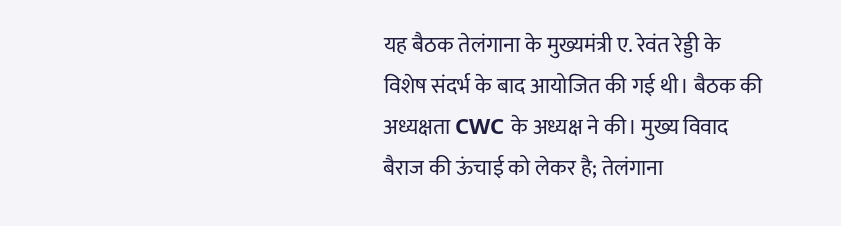यह बैठक तेलंगाना के मुख्यमंत्री ए. रेवंत रेड्डी के विशेष संदर्भ के बाद आयोजित की गई थी। बैठक की अध्यक्षता CWC के अध्यक्ष ने की। मुख्य विवाद बैराज की ऊंचाई को लेकर है; तेलंगाना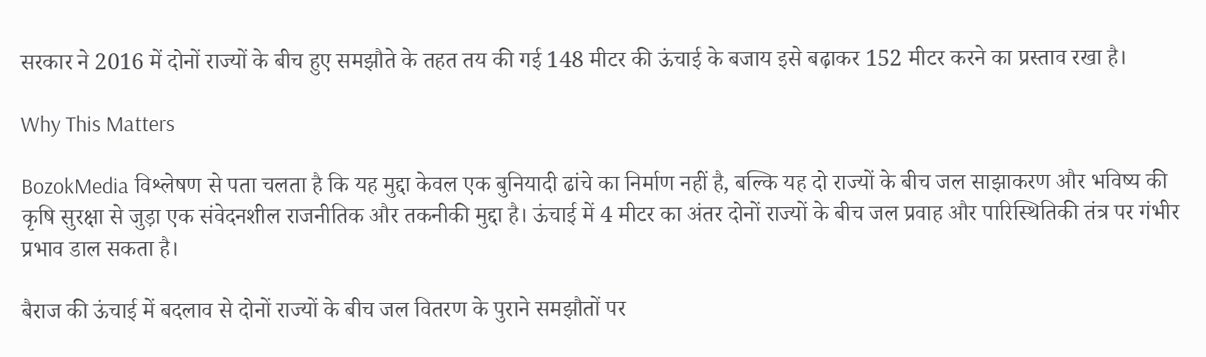सरकार ने 2016 में दोनों राज्यों के बीच हुए समझौते के तहत तय की गई 148 मीटर की ऊंचाई के बजाय इसे बढ़ाकर 152 मीटर करने का प्रस्ताव रखा है।

Why This Matters

BozokMedia विश्लेषण से पता चलता है कि यह मुद्दा केवल एक बुनियादी ढांचे का निर्माण नहीं है, बल्कि यह दो राज्यों के बीच जल साझाकरण और भविष्य की कृषि सुरक्षा से जुड़ा एक संवेदनशील राजनीतिक और तकनीकी मुद्दा है। ऊंचाई में 4 मीटर का अंतर दोनों राज्यों के बीच जल प्रवाह और पारिस्थितिकी तंत्र पर गंभीर प्रभाव डाल सकता है।

बैराज की ऊंचाई में बदलाव से दोनों राज्यों के बीच जल वितरण के पुराने समझौतों पर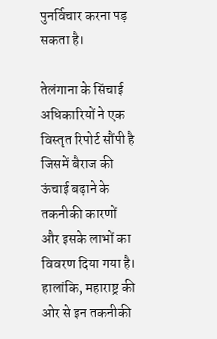पुनर्विचार करना पड़ सकता है।

तेलंगाना के सिंचाई अधिकारियों ने एक विस्तृत रिपोर्ट सौंपी है जिसमें बैराज की ऊंचाई बढ़ाने के तकनीकी कारणों और इसके लाभों का विवरण दिया गया है। हालांकि, महाराष्ट्र की ओर से इन तकनीकी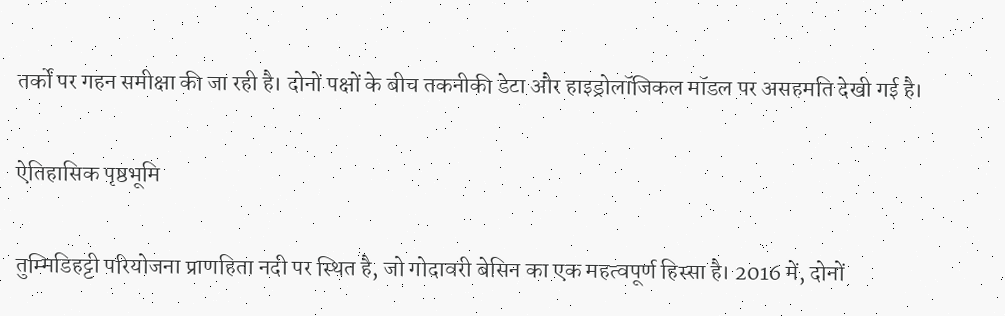तर्कों पर गहन समीक्षा की जा रही है। दोनों पक्षों के बीच तकनीकी डेटा और हाइड्रोलॉजिकल मॉडल पर असहमति देखी गई है।

ऐतिहासिक पृष्ठभूमि

तुम्मिडिहट्टी परियोजना प्राणहिता नदी पर स्थित है, जो गोदावरी बेसिन का एक महत्वपूर्ण हिस्सा है। 2016 में, दोनों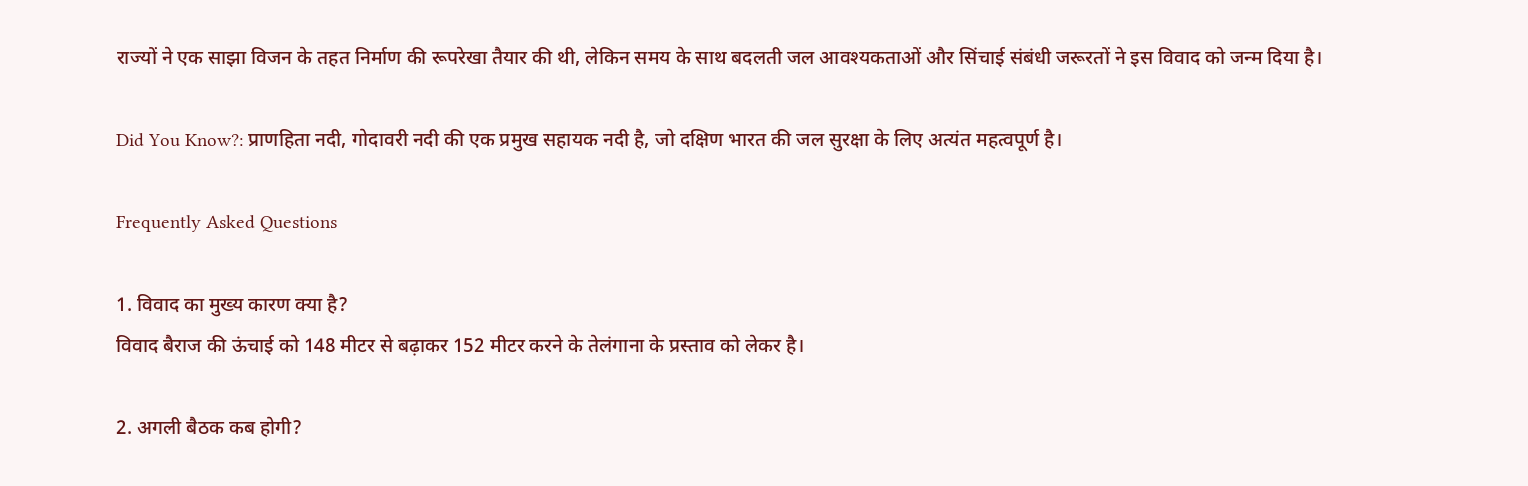राज्यों ने एक साझा विजन के तहत निर्माण की रूपरेखा तैयार की थी, लेकिन समय के साथ बदलती जल आवश्यकताओं और सिंचाई संबंधी जरूरतों ने इस विवाद को जन्म दिया है।

Did You Know?: प्राणहिता नदी, गोदावरी नदी की एक प्रमुख सहायक नदी है, जो दक्षिण भारत की जल सुरक्षा के लिए अत्यंत महत्वपूर्ण है।

Frequently Asked Questions

1. विवाद का मुख्य कारण क्या है?
विवाद बैराज की ऊंचाई को 148 मीटर से बढ़ाकर 152 मीटर करने के तेलंगाना के प्रस्ताव को लेकर है।

2. अगली बैठक कब होगी?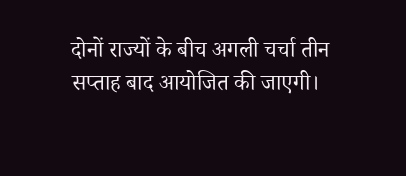दोनों राज्यों के बीच अगली चर्चा तीन सप्ताह बाद आयोजित की जाएगी।